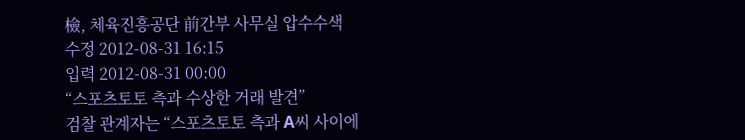檢, 체육진흥공단 前간부 사무실 압수수색
수정 2012-08-31 16:15
입력 2012-08-31 00:00
“스포츠토토 측과 수상한 거래 발견”
검찰 관계자는 “스포츠토토 측과 A씨 사이에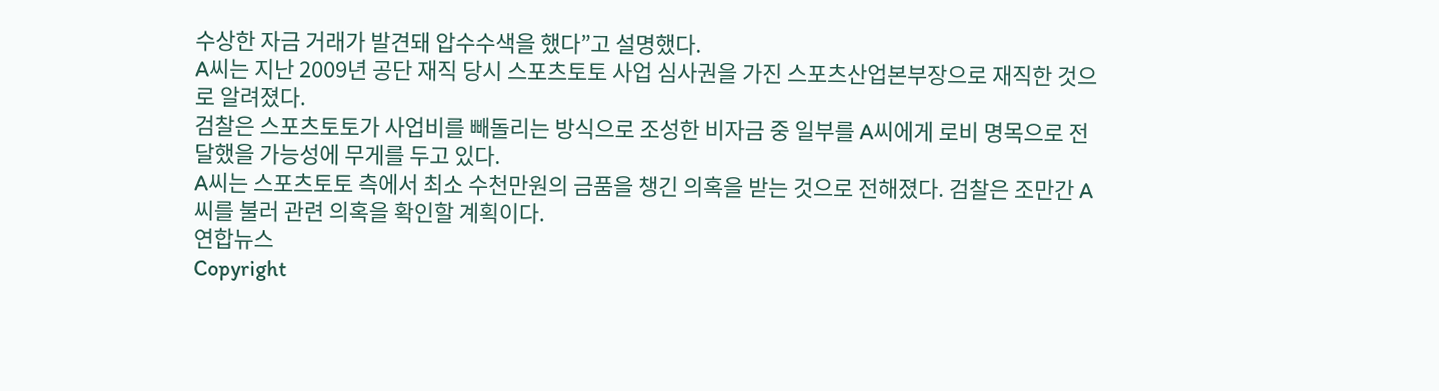수상한 자금 거래가 발견돼 압수수색을 했다”고 설명했다.
A씨는 지난 2009년 공단 재직 당시 스포츠토토 사업 심사권을 가진 스포츠산업본부장으로 재직한 것으로 알려졌다.
검찰은 스포츠토토가 사업비를 빼돌리는 방식으로 조성한 비자금 중 일부를 A씨에게 로비 명목으로 전달했을 가능성에 무게를 두고 있다.
A씨는 스포츠토토 측에서 최소 수천만원의 금품을 챙긴 의혹을 받는 것으로 전해졌다. 검찰은 조만간 A씨를 불러 관련 의혹을 확인할 계획이다.
연합뉴스
Copyright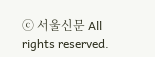ⓒ 서울신문 All rights reserved.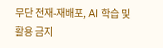무단 전재-재배포, AI 학습 및 활용 금지